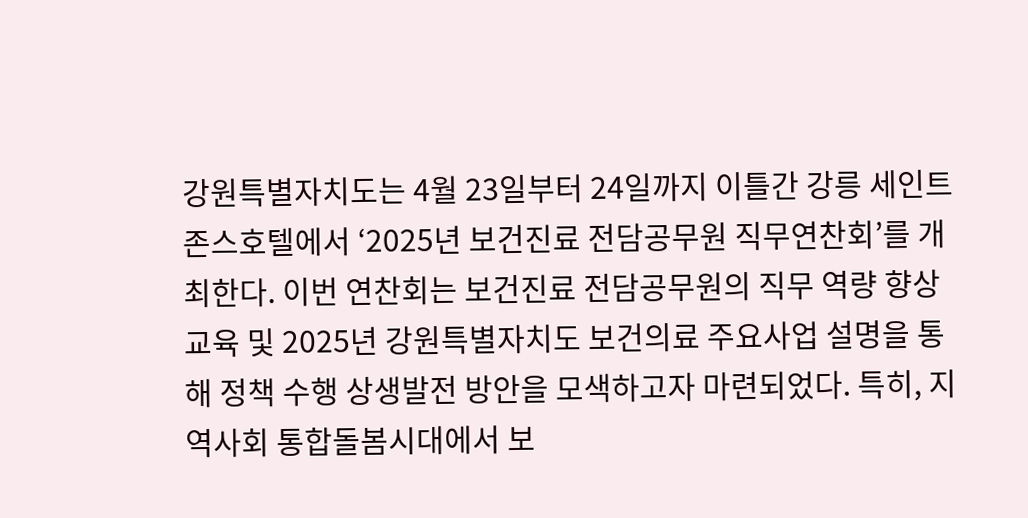강원특별자치도는 4월 23일부터 24일까지 이틀간 강릉 세인트존스호텔에서 ‘2025년 보건진료 전담공무원 직무연찬회’를 개최한다. 이번 연찬회는 보건진료 전담공무원의 직무 역량 향상 교육 및 2025년 강원특별자치도 보건의료 주요사업 설명을 통해 정책 수행 상생발전 방안을 모색하고자 마련되었다. 특히, 지역사회 통합돌봄시대에서 보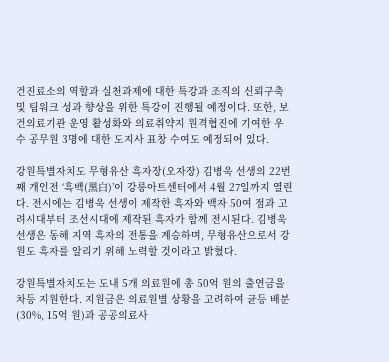건진료소의 역할과 실천과제에 대한 특강과 조직의 신뢰구축 및 팀워크 성과 향상을 위한 특강이 진행될 예정이다. 또한, 보건의료기관 운영 활성화와 의료취약지 원격협진에 기여한 우수 공무원 3명에 대한 도지사 표창 수여도 예정되어 있다.

강원특별자치도 무형유산 흑자장(오자장) 김병욱 선생의 22번째 개인전 ‘흑백(黑白)’이 강릉아트센터에서 4월 27일까지 열린다. 전시에는 김병욱 선생이 제작한 흑자와 백자 50여 점과 고려시대부터 조선시대에 제작된 흑자가 함께 전시된다. 김병욱 선생은 동해 지역 흑자의 전통을 계승하며, 무형유산으로서 강원도 흑자를 알리기 위해 노력할 것이라고 밝혔다.

강원특별자치도는 도내 5개 의료원에 총 50억 원의 출연금을 차등 지원한다. 지원금은 의료원별 상황을 고려하여 균등 배분(30%, 15억 원)과 공공의료사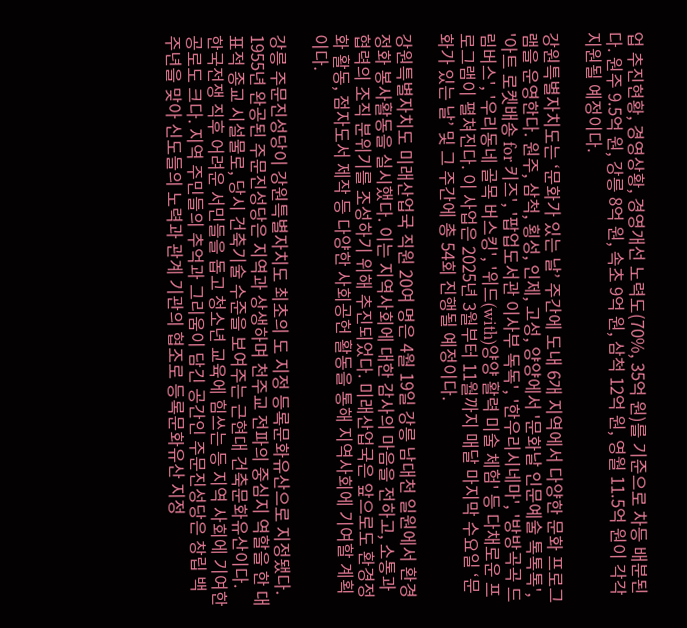업 추진현황, 경영상황, 경영개선 노력도(70%, 35억 원)를 기준으로 차등 배분된다. 원주 9.5억 원, 강릉 8억 원, 속초 9억 원, 삼척 12억 원, 영월 11.5억 원이 각각 지원될 예정이다.

강원특별자치도는 ‘문화가 있는 날’ 주간에 도내 6개 지역에서 다양한 문화 프로그램을 운영한다. 원주, 삼척, 횡성, 인제, 고성, 양양에서 '문화날 인문예술 톡톡톡', '아트 로켓배송 for 키즈', '팝업도서관 이사부 독독', '한우리시네마', '방방곡곡 드림버스', '우리동네 골목 버스킹', '위드(with)양양 활력 미술 체험' 등 다채로운 프로그램이 펼쳐진다. 이 사업은 2025년 3월부터 11월까지 매달 마지막 수요일 ‘문화가 있는 날’ 및 그 주간에 총 54회 진행될 예정이다.

강원특별자치도 미래산업국 직원 20여 명은 4월 19일 강릉 남대천 일원에서 환경정화 봉사활동을 실시했다. 이는 지역사회에 대한 감사의 마음을 전하고, 소통과 협력의 조직 분위기를 조성하기 위해 추진되었다. 미래산업국은 앞으로도 환경정화 활동, 점자도서 제작 등 다양한 사회공헌 활동을 통해 지역사회에 기여할 계획이다.

강릉 주문진성당이 강원특별자치도 최초의 도 지정 등록문화유산으로 지정됐다. 1955년 완공된 주문진성당은 지역과 상생하며 천주교 전파의 중심지 역할을 한 대표적 종교 시설물로, 당시 건축기술 수준을 보여주는 근현대 건축문화유산이다. 한국전쟁 직후 어려운 서민들을 돕고 청소년 교육에 힘쓰는 등 지역 사회에 기여한 공로도 크다. 지역 주민들의 추억과 그리움이 담긴 공간인 주문진성당은 창립 백 주년을 맞아 신도들의 노력과 관계 기관의 협조로 등록문화유산 지정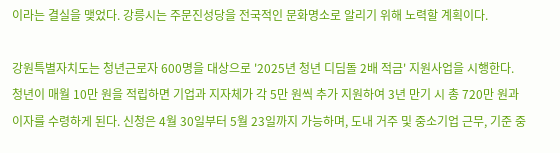이라는 결실을 맺었다. 강릉시는 주문진성당을 전국적인 문화명소로 알리기 위해 노력할 계획이다.

강원특별자치도는 청년근로자 600명을 대상으로 '2025년 청년 디딤돌 2배 적금' 지원사업을 시행한다. 청년이 매월 10만 원을 적립하면 기업과 지자체가 각 5만 원씩 추가 지원하여 3년 만기 시 총 720만 원과 이자를 수령하게 된다. 신청은 4월 30일부터 5월 23일까지 가능하며, 도내 거주 및 중소기업 근무, 기준 중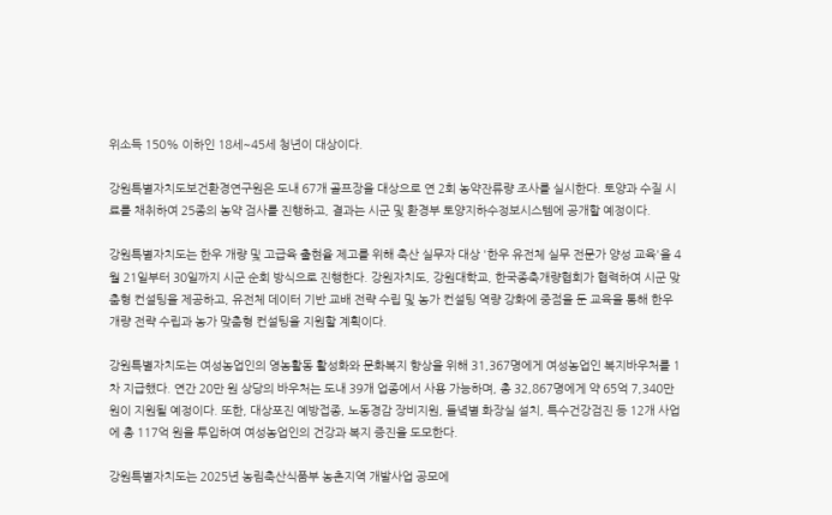위소득 150% 이하인 18세~45세 청년이 대상이다.

강원특별자치도보건환경연구원은 도내 67개 골프장을 대상으로 연 2회 농약잔류량 조사를 실시한다. 토양과 수질 시료를 채취하여 25종의 농약 검사를 진행하고, 결과는 시군 및 환경부 토양지하수정보시스템에 공개할 예정이다.

강원특별자치도는 한우 개량 및 고급육 출현율 제고를 위해 축산 실무자 대상 '한우 유전체 실무 전문가 양성 교육'을 4월 21일부터 30일까지 시군 순회 방식으로 진행한다. 강원자치도, 강원대학교, 한국종축개량협회가 협력하여 시군 맞춤형 컨설팅을 제공하고, 유전체 데이터 기반 교배 전략 수립 및 농가 컨설팅 역량 강화에 중점을 둔 교육을 통해 한우 개량 전략 수립과 농가 맞춤형 컨설팅을 지원할 계획이다.

강원특별자치도는 여성농업인의 영농활동 활성화와 문화복지 향상을 위해 31,367명에게 여성농업인 복지바우처를 1차 지급했다. 연간 20만 원 상당의 바우처는 도내 39개 업종에서 사용 가능하며, 총 32,867명에게 약 65억 7,340만 원이 지원될 예정이다. 또한, 대상포진 예방접종, 노동경감 장비지원, 들녘별 화장실 설치, 특수건강검진 등 12개 사업에 총 117억 원을 투입하여 여성농업인의 건강과 복지 증진을 도모한다.

강원특별자치도는 2025년 농림축산식품부 농촌지역 개발사업 공모에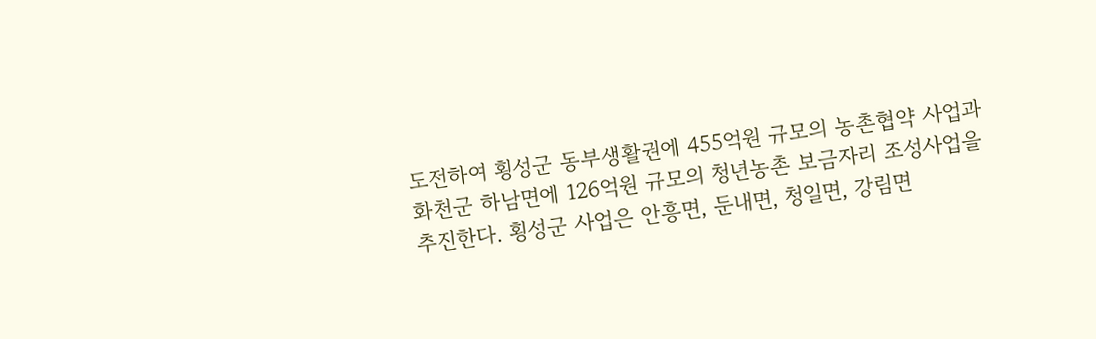도전하여 횡성군 동부생활권에 455억원 규모의 농촌협약 사업과 화천군 하남면에 126억원 규모의 청년농촌 보금자리 조성사업을 추진한다. 횡성군 사업은 안흥면, 둔내면, 청일면, 강림면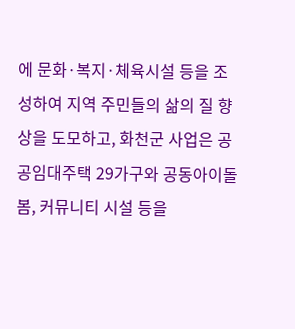에 문화·복지·체육시설 등을 조성하여 지역 주민들의 삶의 질 향상을 도모하고, 화천군 사업은 공공임대주택 29가구와 공동아이돌봄, 커뮤니티 시설 등을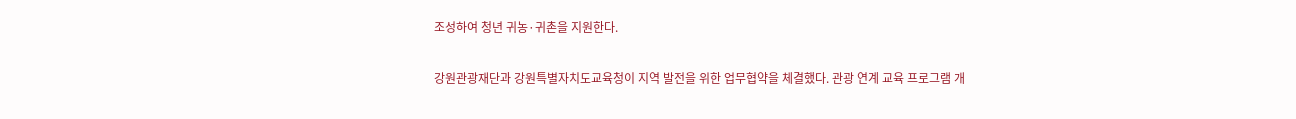조성하여 청년 귀농·귀촌을 지원한다.

강원관광재단과 강원특별자치도교육청이 지역 발전을 위한 업무협약을 체결했다. 관광 연계 교육 프로그램 개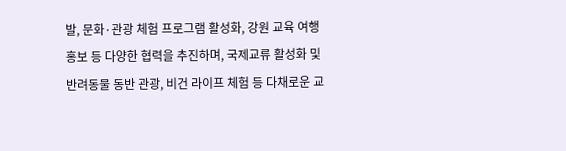발, 문화·관광 체험 프로그램 활성화, 강원 교육 여행 홍보 등 다양한 협력을 추진하며, 국제교류 활성화 및 반려동물 동반 관광, 비건 라이프 체험 등 다채로운 교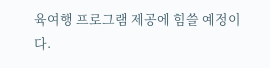육여행 프로그램 제공에 힘쓸 예정이다.